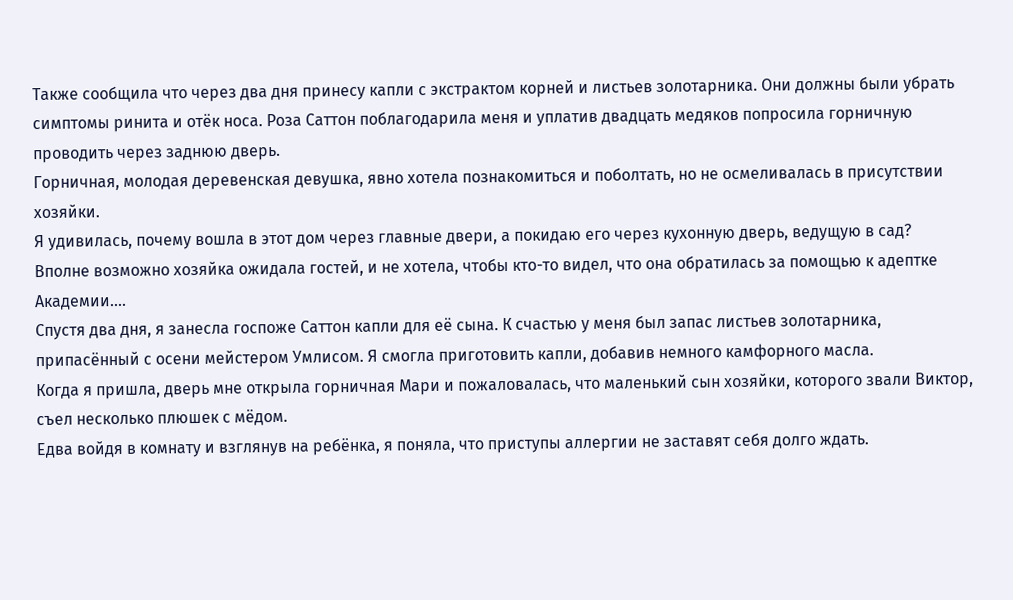Также сообщила что через два дня принесу капли с экстрактом корней и листьев золотарника. Они должны были убрать симптомы ринита и отёк носа. Роза Саттон поблагодарила меня и уплатив двадцать медяков попросила горничную проводить через заднюю дверь.
Горничная, молодая деревенская девушка, явно хотела познакомиться и поболтать, но не осмеливалась в присутствии хозяйки.
Я удивилась, почему вошла в этот дом через главные двери, а покидаю его через кухонную дверь, ведущую в сад?
Вполне возможно хозяйка ожидала гостей, и не хотела, чтобы кто-то видел, что она обратилась за помощью к адептке Академии....
Спустя два дня, я занесла госпоже Саттон капли для её сына. К счастью у меня был запас листьев золотарника, припасённый с осени мейстером Умлисом. Я смогла приготовить капли, добавив немного камфорного масла.
Когда я пришла, дверь мне открыла горничная Мари и пожаловалась, что маленький сын хозяйки, которого звали Виктор, съел несколько плюшек с мёдом.
Едва войдя в комнату и взглянув на ребёнка, я поняла, что приступы аллергии не заставят себя долго ждать.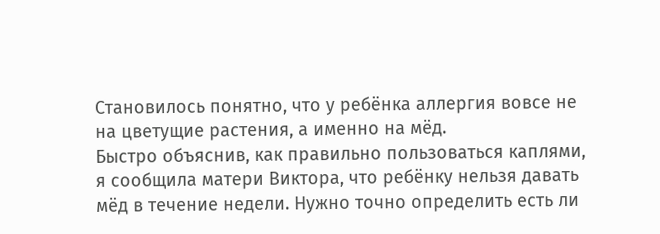Становилось понятно, что у ребёнка аллергия вовсе не на цветущие растения, а именно на мёд.
Быстро объяснив, как правильно пользоваться каплями, я сообщила матери Виктора, что ребёнку нельзя давать мёд в течение недели. Нужно точно определить есть ли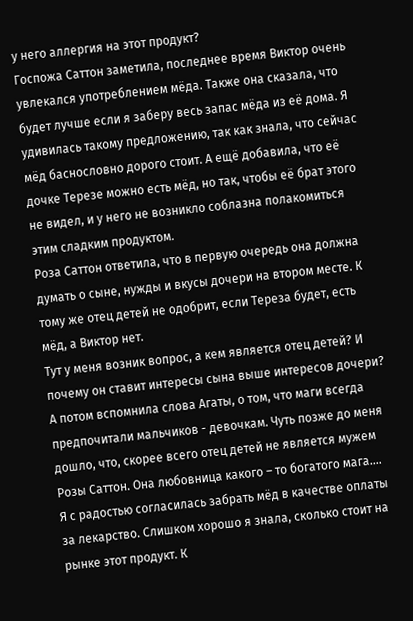у него аллергия на этот продукт?
Госпожа Саттон заметила, последнее время Виктор очень увлекался употреблением мёда. Также она сказала, что будет лучше если я заберу весь запас мёда из её дома. Я удивилась такому предложению, так как знала, что сейчас мёд баснословно дорого стоит. А ещё добавила, что её дочке Терезе можно есть мёд, но так, чтобы её брат этого не видел, и у него не возникло соблазна полакомиться этим сладким продуктом.
Роза Саттон ответила, что в первую очередь она должна думать о сыне, нужды и вкусы дочери на втором месте. К тому же отец детей не одобрит, если Тереза будет, есть мёд, а Виктор нет.
Тут у меня возник вопрос, а кем является отец детей? И почему он ставит интересы сына выше интересов дочери?
А потом вспомнила слова Агаты, о том, что маги всегда предпочитали мальчиков - девочкам. Чуть позже до меня дошло, что, скорее всего отец детей не является мужем Розы Саттон. Она любовница какого – то богатого мага….
Я с радостью согласилась забрать мёд в качестве оплаты за лекарство. Слишком хорошо я знала, сколько стоит на рынке этот продукт. К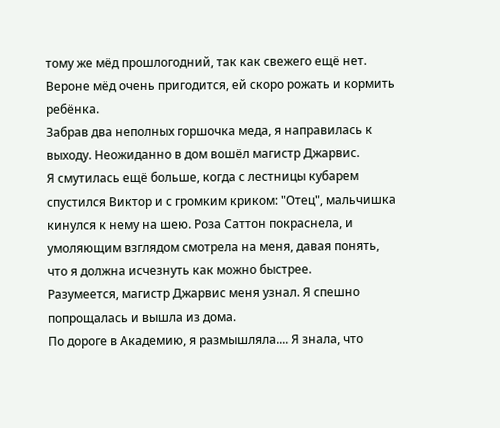тому же мёд прошлогодний, так как свежего ещё нет. Вероне мёд очень пригодится, ей скоро рожать и кормить ребёнка.
Забрав два неполных горшочка меда, я направилась к выходу. Неожиданно в дом вошёл магистр Джарвис.
Я смутилась ещё больше, когда с лестницы кубарем спустился Виктор и с громким криком: "Отец", мальчишка кинулся к нему на шею. Роза Саттон покраснела, и умоляющим взглядом смотрела на меня, давая понять, что я должна исчезнуть как можно быстрее.
Разумеется, магистр Джарвис меня узнал. Я спешно попрощалась и вышла из дома.
По дороге в Академию, я размышляла.... Я знала, что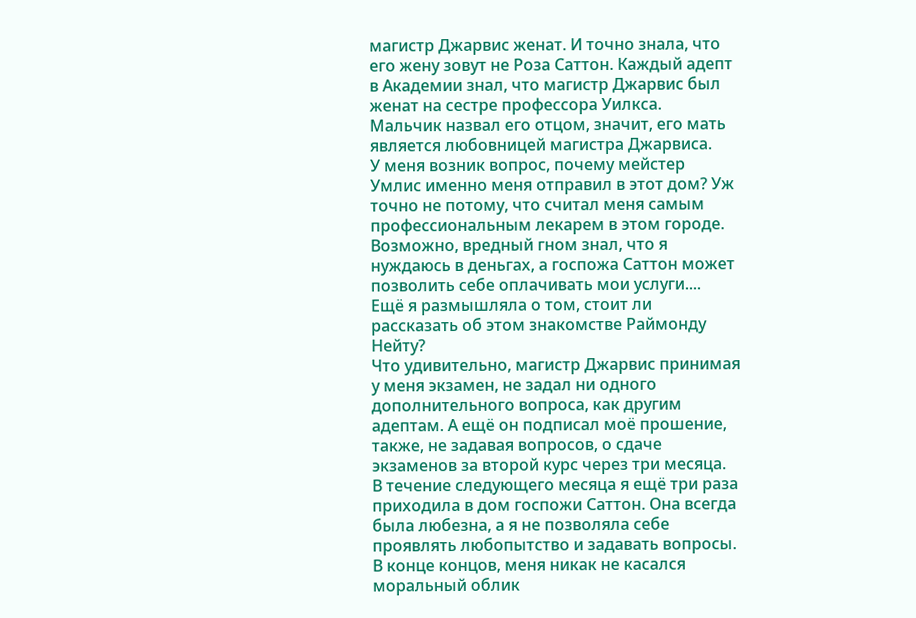магистр Джарвис женат. И точно знала, что его жену зовут не Роза Саттон. Каждый адепт в Академии знал, что магистр Джарвис был женат на сестре профессора Уилкса.
Мальчик назвал его отцом, значит, его мать является любовницей магистра Джарвиса.
У меня возник вопрос, почему мейстер Умлис именно меня отправил в этот дом? Уж точно не потому, что считал меня самым профессиональным лекарем в этом городе. Возможно, вредный гном знал, что я нуждаюсь в деньгах, а госпожа Саттон может позволить себе оплачивать мои услуги....
Ещё я размышляла о том, стоит ли рассказать об этом знакомстве Раймонду Нейту?
Что удивительно, магистр Джарвис принимая у меня экзамен, не задал ни одного дополнительного вопроса, как другим адептам. А ещё он подписал моё прошение, также, не задавая вопросов, о сдаче экзаменов за второй курс через три месяца.
В течение следующего месяца я ещё три раза приходила в дом госпожи Саттон. Она всегда была любезна, а я не позволяла себе проявлять любопытство и задавать вопросы. В конце концов, меня никак не касался моральный облик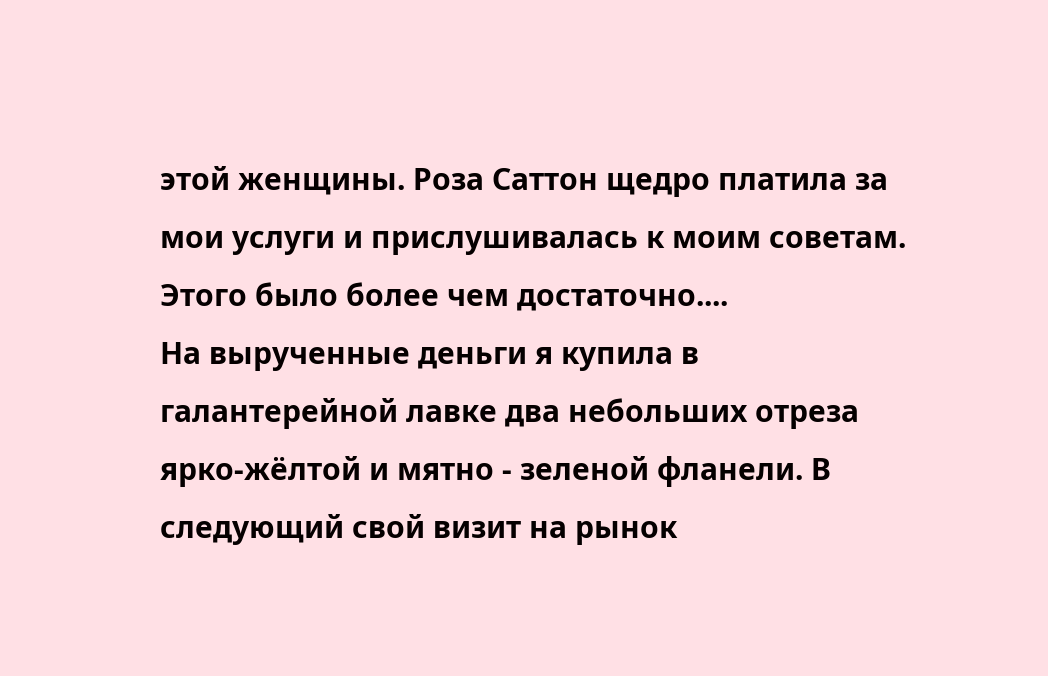этой женщины. Роза Саттон щедро платила за мои услуги и прислушивалась к моим советам. Этого было более чем достаточно....
На вырученные деньги я купила в галантерейной лавке два небольших отреза ярко-жёлтой и мятно - зеленой фланели. В следующий свой визит на рынок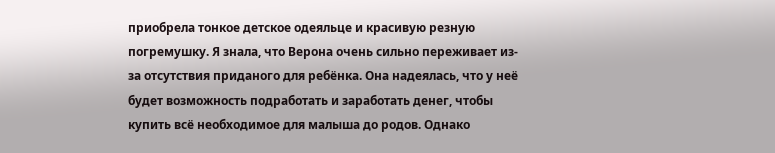приобрела тонкое детское одеяльце и красивую резную погремушку. Я знала, что Верона очень сильно переживает из-за отсутствия приданого для ребёнка. Она надеялась, что у неё будет возможность подработать и заработать денег, чтобы купить всё необходимое для малыша до родов. Однако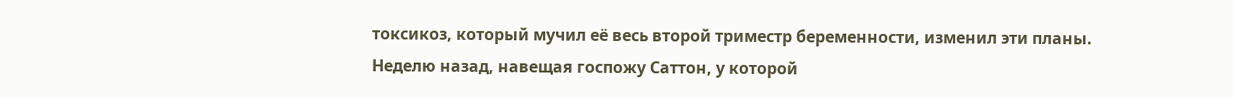токсикоз, который мучил её весь второй триместр беременности, изменил эти планы.
Неделю назад, навещая госпожу Саттон, у которой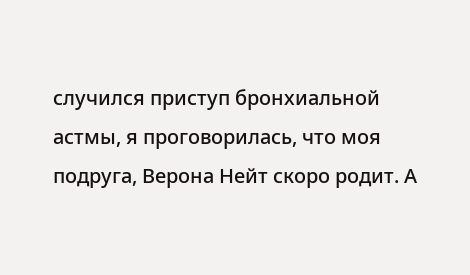случился приступ бронхиальной астмы, я проговорилась, что моя подруга, Верона Нейт скоро родит. А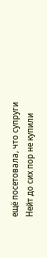ещё посетовала, что супруги Нейт до сих пор не купили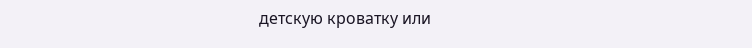детскую кроватку или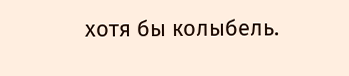хотя бы колыбель.